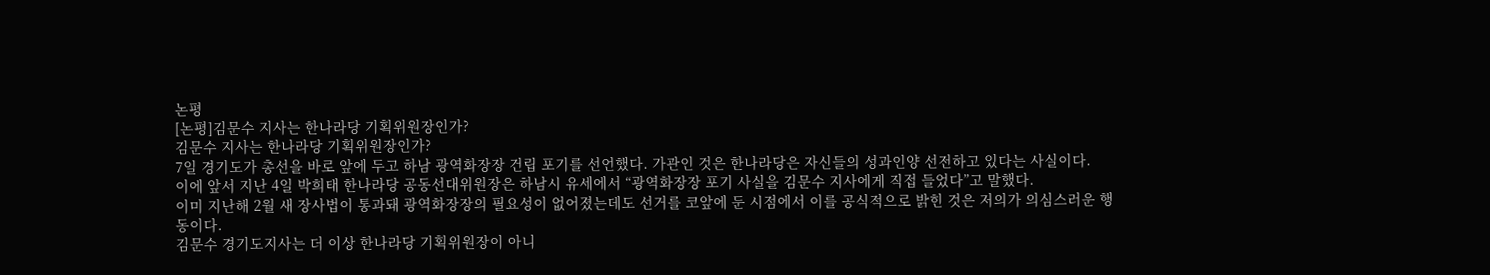논평
[논평]김문수 지사는 한나라당 기획위원장인가?
김문수 지사는 한나라당 기획위원장인가?
7일 경기도가 총선을 바로 앞에 두고 하남 광역화장장 건립 포기를 선언했다. 가관인 것은 한나라당은 자신들의 성과인양 선전하고 있다는 사실이다.
이에 앞서 지난 4일 박희태 한나라당 공동선대위원장은 하남시 유세에서 “광역화장장 포기 사실을 김문수 지사에게 직접 들었다”고 말했다.
이미 지난해 2월 새 장사법이 통과돼 광역화장장의 필요성이 없어졌는데도 선거를 코앞에 둔 시점에서 이를 공식적으로 밝힌 것은 저의가 의심스러운 행동이다.
김문수 경기도지사는 더 이상 한나라당 기획위원장이 아니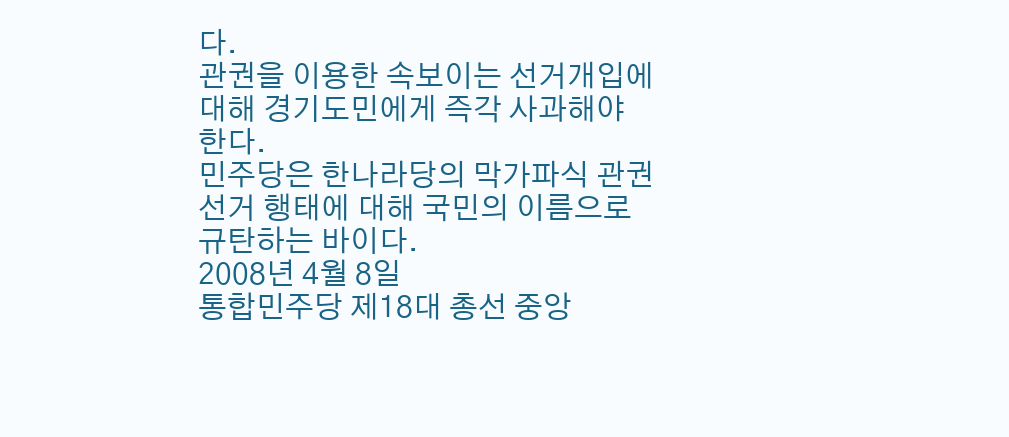다.
관권을 이용한 속보이는 선거개입에 대해 경기도민에게 즉각 사과해야 한다.
민주당은 한나라당의 막가파식 관권선거 행태에 대해 국민의 이름으로 규탄하는 바이다.
2008년 4월 8일
통합민주당 제18대 총선 중앙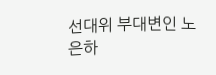선대위 부대변인 노은하